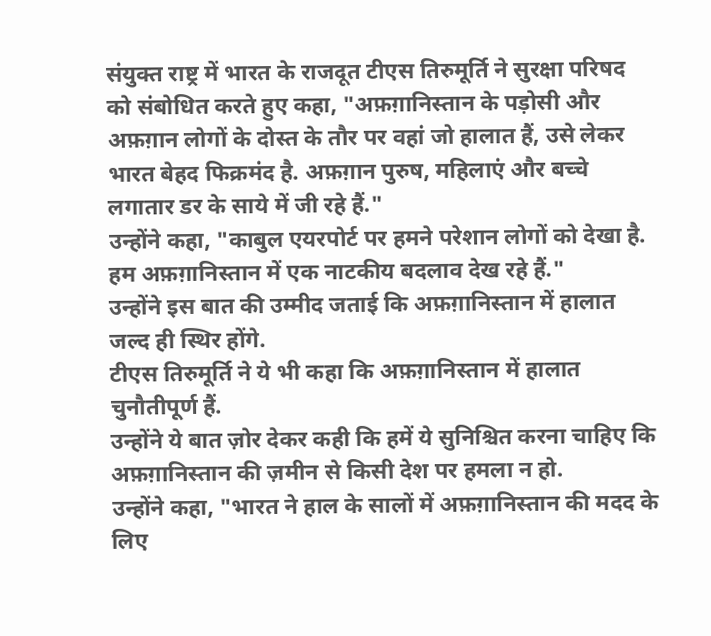संयुक्त राष्ट्र में भारत के राजदूत टीएस तिरुमूर्ति ने सुरक्षा परिषद को संबोधित करते हुए कहा, "अफ़ग़ानिस्तान के पड़ोसी और अफ़ग़ान लोगों के दोस्त के तौर पर वहां जो हालात हैं, उसे लेकर भारत बेहद फिक्रमंद है. अफ़ग़ान पुरुष, महिलाएं और बच्चे लगातार डर के साये में जी रहे हैं."
उन्होंने कहा, "काबुल एयरपोर्ट पर हमने परेशान लोगों को देखा है. हम अफ़ग़ानिस्तान में एक नाटकीय बदलाव देख रहे हैं."
उन्होंने इस बात की उम्मीद जताई कि अफ़ग़ानिस्तान में हालात जल्द ही स्थिर होंगे.
टीएस तिरुमूर्ति ने ये भी कहा कि अफ़ग़ानिस्तान में हालात चुनौतीपूर्ण हैं.
उन्होंने ये बात ज़ोर देकर कही कि हमें ये सुनिश्चित करना चाहिए कि अफ़ग़ानिस्तान की ज़मीन से किसी देश पर हमला न हो.
उन्होंने कहा, "भारत ने हाल के सालों में अफ़ग़ानिस्तान की मदद के लिए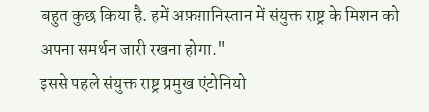बहुत कुछ किया है. हमें अफ़ग़ानिस्तान में संयुक्त राष्ट्र के मिशन को अपना समर्थन जारी रखना होगा."
इससे पहले संयुक्त राष्ट्र प्रमुख एंटोनियो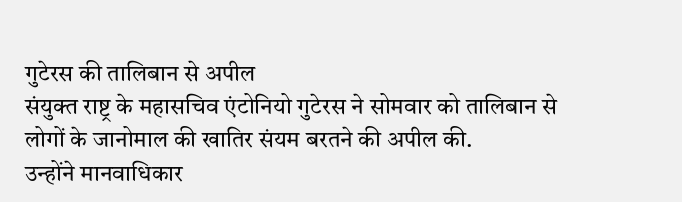गुटेरस की तालिबान से अपील
संयुक्त राष्ट्र के महासचिव एंटोनियो गुटेरस ने सोमवार को तालिबान से लोगों के जानोमाल की खातिर संयम बरतने की अपील की.
उन्होंने मानवाधिकार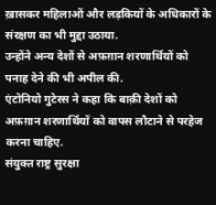ख़ासकर महिलाओं और लड़कियों के अधिकारों के संरक्षण का भी मुद्दा उठाया.
उन्होंने अन्य देशों से अफ़ग़ान शरणार्थियों को पनाह देने की भी अपील की.
एंटोनियो गुटेरस ने कहा कि बाक़ी देशों को अफ़ग़ान शरणार्थियों को वापस लौटाने से परहेज करना चाहिए.
संयुक्त राष्ट्र सुरक्षा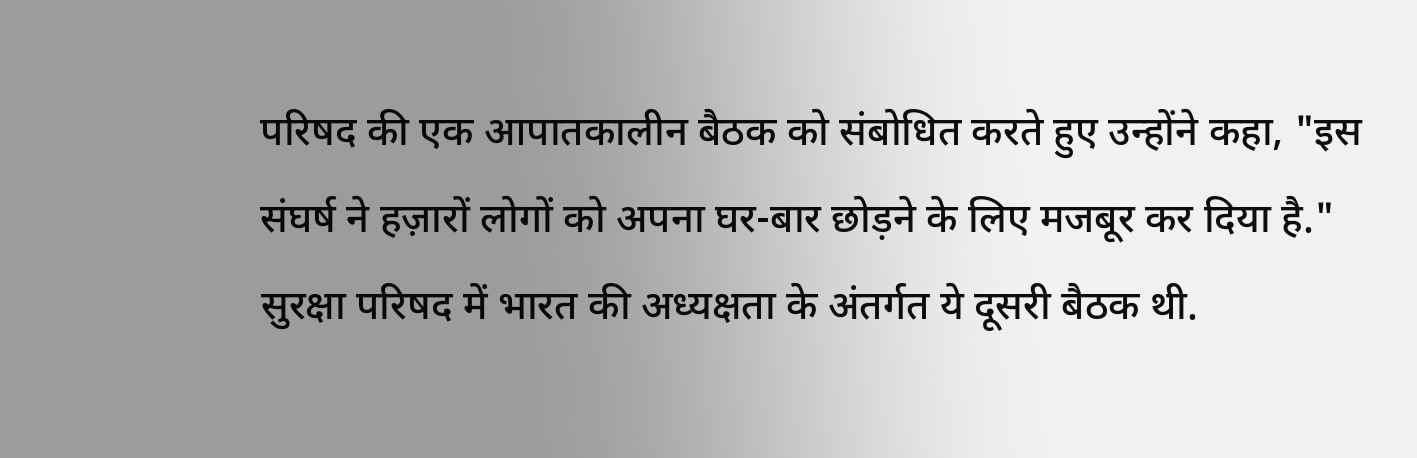परिषद की एक आपातकालीन बैठक को संबोधित करते हुए उन्होंने कहा, "इस संघर्ष ने हज़ारों लोगों को अपना घर-बार छोड़ने के लिए मजबूर कर दिया है."
सुरक्षा परिषद में भारत की अध्यक्षता के अंतर्गत ये दूसरी बैठक थी.